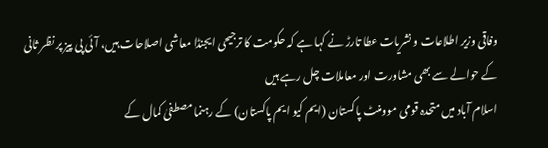وفاقی وزیر اطلاعات و نشریات عطا تارڑ نے کہا ہے کہ حکومت کا ترجیحی ایجنڈا معاشی اصلاحات ہیں، آئی پی پیز پر نظر ثانی کے حوالے سے بھی مشاورت اور معاملات چل رہے ہیں
اسلام آباد میں متحدہ قومی موومنٹ پاکستان (ایم کیو ایم پاکستان) کے رہنما مصطفیٰ کمال کے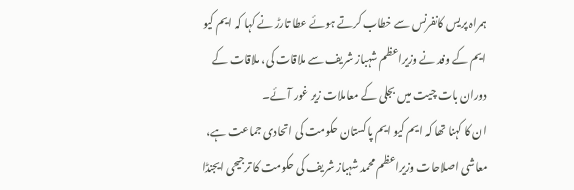ہمراہ پریس کانفرنس سے خطاب کرتے ہوئے عطا تارڑ نے کہا کہ ایم کیو ایم کے وفد نے وزیراعظم شہباز شریف سے ملاقات کی، ملاقات کے دوران بات چیت میں بجلی کے معاملات زیر غور آئے۔
ان کا کہنا تھا کہ ایم کیو ایم پاکستان حکومت کی اتحادی جماعت ہے، معاشی اصلاحات وزیراعظم محمد شہباز شریف کی حکومت کا ترجیحی ایجنڈا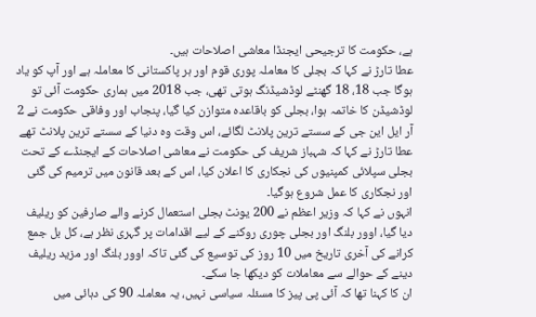ہے، حکومت کا ترجیحی ایجنڈا معاشی اصلاحات ہیں۔
عطا تارڑ نے کہا کہ بجلی کا معاملہ پوری قوم اور ہر پاکستانی کا معاملہ ہے اور آپ کو یاد ہوگا جب 18، 18 گھنٹے لوڈشیڈنگ ہوتی تھی، جب 2018 میں ہماری حکومت آئی تو لوڈشیڈن کا خاتمہ ہوا، بجلی کو باقاعدہ متوازن کیا گیا، پنجاب اور وفاقی حکومت نے 2 آر ایل این جی کے سستے ترین پلانٹ لگائے، اس وقت وہ دنیا کے سستے ترین پلانٹ تھے
عطا تارڑ نے کہا کہ شہباز شریف کی حکومت نے معاشی اصلاحات کے ایجنڈے کے تحت بجلی سپلائی کمپنیوں کی نجکاری کا اعلان کیا، اس کے بعد قانون میں ترمیم کی گئی اور نجکاری کا عمل شروع ہوگیا۔
انہوں نے کہا کہ وزیر اعظم نے 200 یونٹ بجلی استعمال کرنے والے صارفین کو ریلیف دیا گیا، اوور بلنگ اور بجلی چوری روکنے کے لیے اقدامات پر گہری نظر ہے، کل بل جمع کرانے کی آخری تاریخ میں 10 روز کی توسیع کی گئی تاکہ اوور بلنگ اور مزید ریلیف دینے کے حوالے سے معاملات کو دیکھا جا سکے۔
ان کا کہنا تھا کہ آئی پی پیز کا مسئلہ سیاسی نہیں، یہ معاملہ 90 کی دہائی میں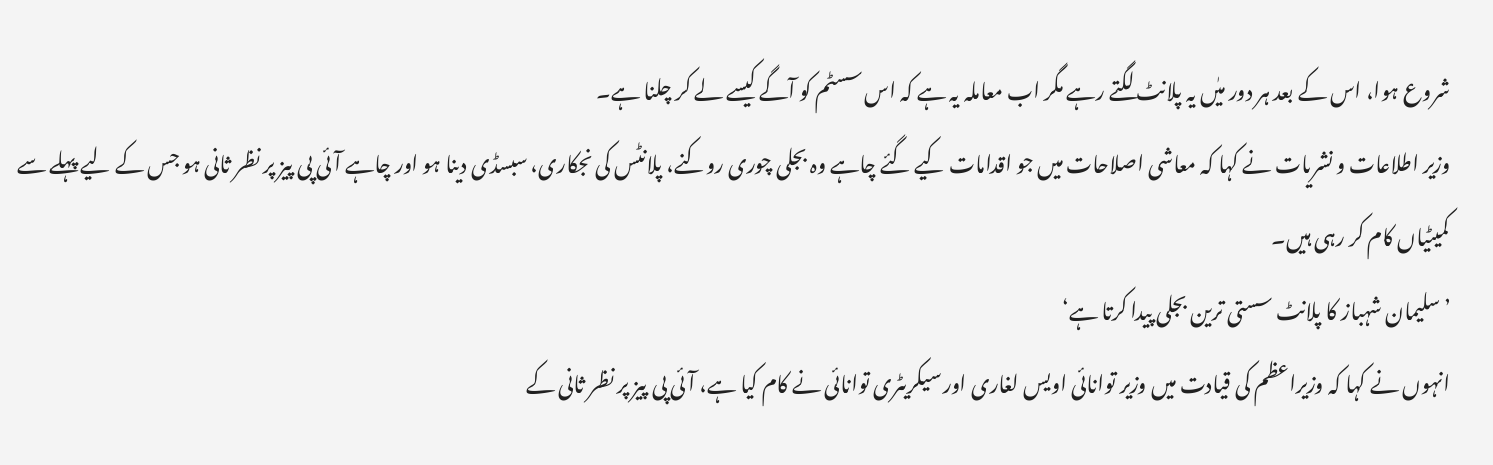شروع ہوا، اس کے بعد ہر دور میٰں یہ پلانٹ لگتے رہے مگر اب معاملہ یہ ہے کہ اس سسٹم کو آگے کیسے لے کر چلنا ہے۔
وزیر اطلاعات و نشریات نے کہا کہ معاشی اصلاحات میں جو اقدامات کیے گئے چاہے وہ بجلی چوری روکنے، پلانٹس کی نجکاری، سبسڈی دینا ہو اور چاہے آئی پی پیز پر نظر ثانی ہو جس کے لیے پہلے سے کمیٹیاں کام کر رہی ہیں۔
’سلیمان شہباز کا پلانٹ سستی ترین بجلی پیدا کرتا ہے‘
انہوں نے کہا کہ وزیراعظم کی قیادت میں وزیر توانائی اویس لغاری اور سیکریٹری توانائی نے کام کیا ہے، آئی پی پیز پر نظر ثانی کے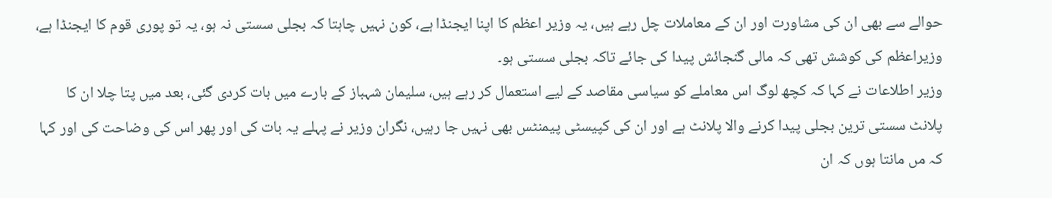حوالے سے بھی ان کی مشاورت اور ان کے معاملات چل رہے ہیں، یہ وزیر اعظم کا اپنا ایجنڈا ہے، کون نہیں چاہتا کہ بجلی سستی نہ ہو، یہ تو پوری قوم کا ایجنڈا ہے، وزیراعظم کی کوشش تھی کہ مالی گنجائش پیدا کی جائے تاکہ بجلی سستی ہو۔
وزیر اطلاعات نے کہا کہ کچھ لوگ اس معاملے کو سیاسی مقاصد کے لیے استعمال کر رہے ہیں، سلیمان شہباز کے بارے میں بات کردی گئی، بعد میں پتا چلا ان کا پلانٹ سستی ترین بجلی پیدا کرنے والا پلانٹ ہے اور ان کی کپیسٹی پیمنٹس بھی نہیں جا رہیں، نگران وزیر نے پہلے یہ بات کی اور پھر اس کی وضاحت کی اور کہا کہ مں مانتا ہوں کہ ان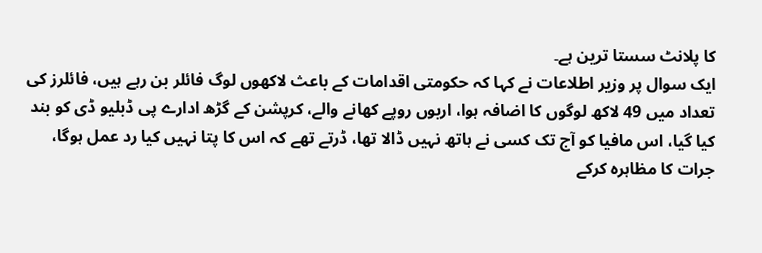کا پلانٹ سستا ترین ہے۔
ایک سوال پر وزیر اطلاعات نے کہا کہ حکومتی اقدامات کے باعث لاکھوں لوگ فائلر بن رہے ہیں، فائلرز کی تعداد میں 49 لاکھ لوگوں کا اضافہ ہوا، اربوں روپے کھانے والے، کرپشن کے گڑھ ادارے پی ڈبلیو ڈی کو بند کیا گیا، اس مافیا کو آج تک کسی نے ہاتھ نہیں ڈالا تھا، ڈرتے تھے کہ اس کا پتا نہیں کیا رد عمل ہوگا، جرات کا مظاہرہ کرکے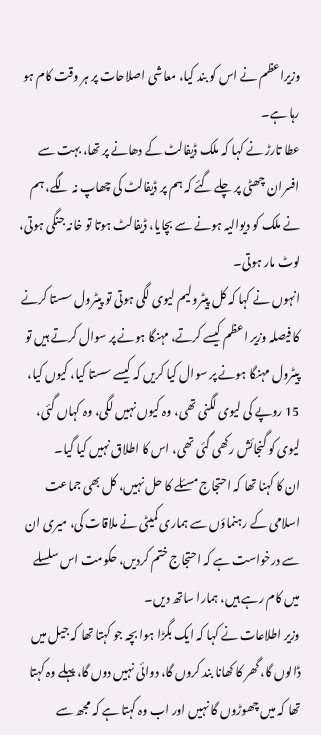وزیراعظم نے اس کو بند کیا، معاشی اصلاحات پر ہر وقت کام ہو رہا ہے۔
عطا تارڑ نے کہا کہ ملک ڈیفالٹ کے دھانے پر تھا، بہت سے افسران چھٹی پر چلے گئے کہ ہم پر ڈیفالٹ کی چھاپ نہ لگے، ہم نے ملک کو دیوالیہ ہونے سے بچایا، ڈیفالٹ ہوتا تو خانہ جنگی ہوتی، لوٹ مار ہوتی۔
انہوں نے کہا کہ کل پیٹرولیم لیوی لگی ہوتی تو پیٹرول سستا کرنے کا فیصلہ وزیر اعظم کیسے کرتے، مہنگا ہونے پر سوال کرتے ہیں تو پیٹرول مہنگا ہونے پر سوال کیا کریں کہ کیسے سستا کیا، کیوں کیا، 15 روپے کی لیوی لگنی تھی، وہ کیوں نہیں لگی، وہ کہاں گئی، لیوی کو گنجائش رکھی گئی تھی، اس کا اطلاق نہیں کیا گیا۔
ان کا کہنا تھا کہ احتجاج مسئلے کا حل نہیں، کل بھی جماعت اسلامی کے رہنماؤں سے ہماری کمیٹی نے ملاقات کی، میری ان سے درخواست ہے کہ احتجاج ختم کردیں، حکومت اس سلسلے میں کام رہے ہیں، ہمارا ساتھ دیں۔
وزیر اطلاعات نے کہا کہ ایک بگڑا ہوا بچہ جو کہتا تھا کہ جیل میں ڈالوں گا، گھر کا کھانا بند کروں گا، دوائی نہیں دوں گا، پہلے وہ کہتا تھا کہ میں چھوڑوں گا نہیں اور اب وہ کہتا ہے کہ مجھ سے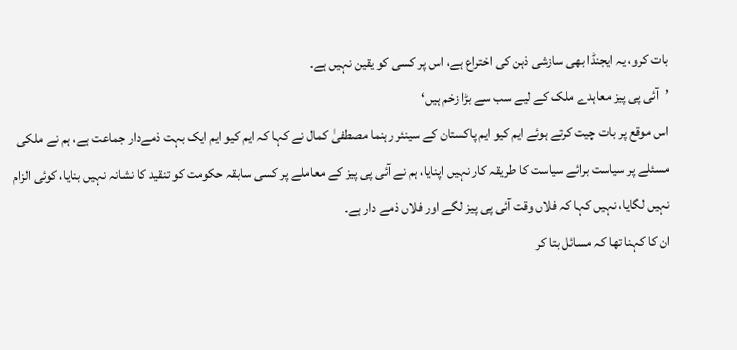بات کرو، یہ ایجنڈا بھی سازشی ذہن کی اختراع ہے، اس پر کسی کو یقین نہیں ہے۔
’آئی پی پیز معاہدے ملک کے لیے سب سے بڑا زخم ہیں‘
اس موقع پر بات چیت کرتے ہوئے ایم کیو ایم پاکستان کے سینئر رہنما مصطفیٰ کمال نے کہا کہ ایم کیو ایم ایک بہت ذمےدار جماعت ہے، ہم نے ملکی مسئلے پر سیاست برائے سیاست کا طریقہ کار نہیں اپنایا، ہم نے آئی پی پیز کے معاملے پر کسی سابقہ حکومت کو تنقید کا نشانہ نہیں بنایا، کوئی الزام نہیں لگایا، نہیں کہا کہ فلاں وقت آئی پی پیز لگے اور فلاں ذمے دار ہے۔
ان کا کہنا تھا کہ مسائل بتا کر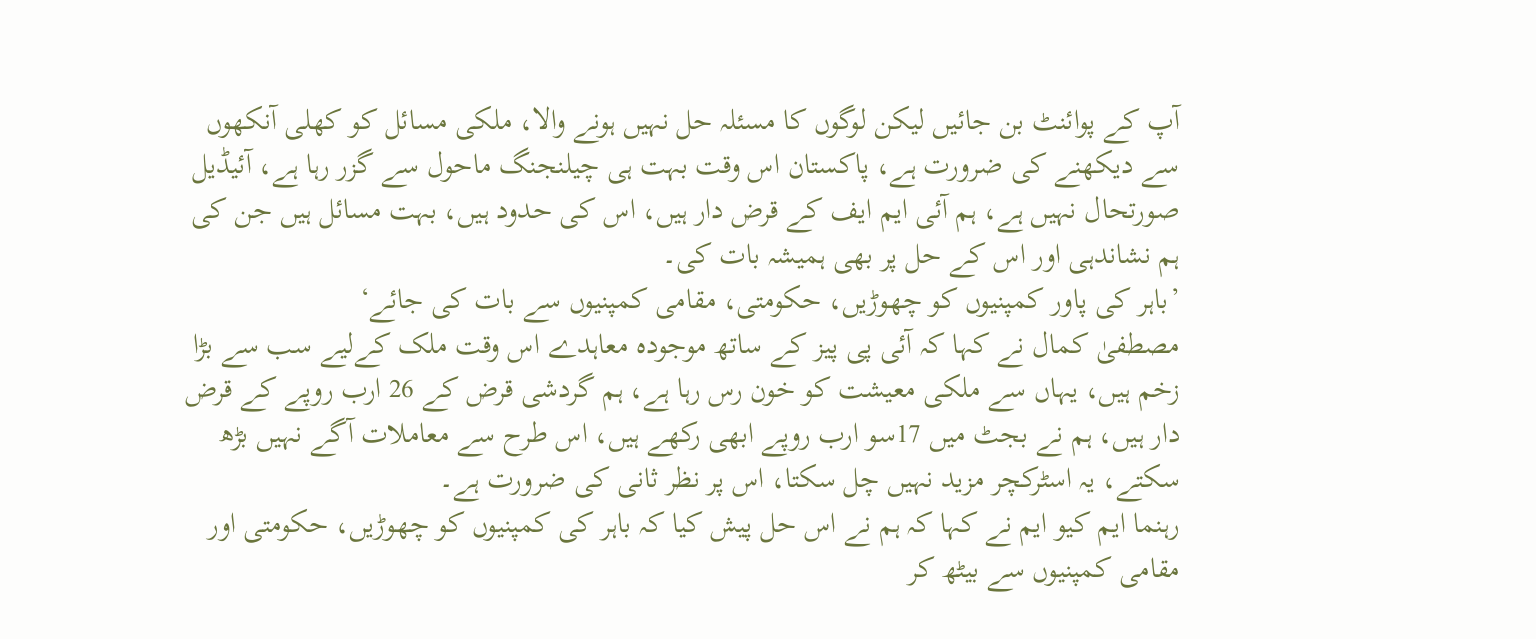آپ کے پوائنٹ بن جائیں لیکن لوگوں کا مسئلہ حل نہیں ہونے والا، ملکی مسائل کو کھلی آنکھوں سے دیکھنے کی ضرورت ہے، پاکستان اس وقت بہت ہی چیلنجنگ ماحول سے گزر رہا ہے، آئیڈیل صورتحال نہیں ہے، ہم آئی ایم ایف کے قرض دار ہیں، اس کی حدود ہیں، بہت مسائل ہیں جن کی ہم نشاندہی اور اس کے حل پر بھی ہمیشہ بات کی۔
’باہر کی پاور کمپنیوں کو چھوڑیں، حکومتی، مقامی کمپنیوں سے بات کی جائے‘
مصطفیٰ کمال نے کہا کہ آئی پی پیز کے ساتھ موجودہ معاہدے اس وقت ملک کےلیے سب سے بڑا زخم ہیں، یہاں سے ملکی معیشت کو خون رس رہا ہے، ہم گردشی قرض کے 26 ارب روپے کے قرض دار ہیں، ہم نے بجٹ میں 17سو ارب روپے ابھی رکھے ہیں، اس طرح سے معاملات آگے نہیں بڑھ سکتے، یہ اسٹرکچر مزید نہیں چل سکتا، اس پر نظر ثانی کی ضرورت ہے۔
رہنما ایم کیو ایم نے کہا کہ ہم نے اس حل پیش کیا کہ باہر کی کمپنیوں کو چھوڑیں، حکومتی اور مقامی کمپنیوں سے بیٹھ کر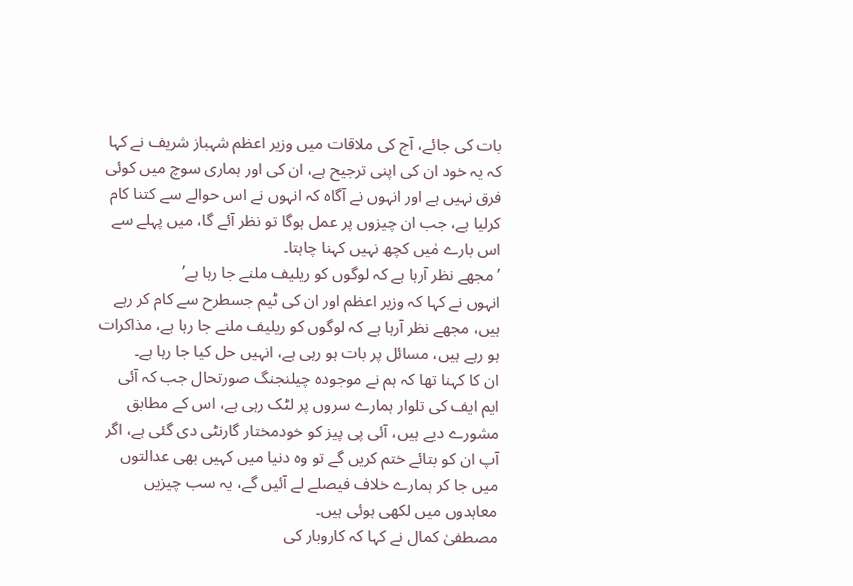بات کی جائے، آج کی ملاقات میں وزیر اعظم شہباز شریف نے کہا کہ یہ خود ان کی اپنی ترجیح ہے، ان کی اور ہماری سوچ میں کوئی فرق نہیں ہے اور انہوں نے آگاہ کہ انہوں نے اس حوالے سے کتنا کام کرلیا ہے، جب ان چیزوں پر عمل ہوگا تو نظر آئے گا، میں پہلے سے اس بارے مٰیں کچھ نہیں کہنا چاہتا۔
’ مجھے نظر آرہا ہے کہ لوگوں کو ریلیف ملنے جا رہا ہے’
انہوں نے کہا کہ وزیر اعظم اور ان کی ٹیم جسطرح سے کام کر رہے ہیں، مجھے نظر آرہا ہے کہ لوگوں کو ریلیف ملنے جا رہا ہے، مذاکرات ہو رہے ہیں، مسائل پر بات ہو رہی ہے، انہیں حل کیا جا رہا ہے۔
ان کا کہنا تھا کہ ہم نے موجودہ چیلنجنگ صورتحال جب کہ آئی ایم ایف کی تلوار ہمارے سروں پر لٹک رہی ہے، اس کے مطابق مشورے دیے ہیں، آئی پی پیز کو خودمختار گارنٹی دی گئی ہے، اگر آپ ان کو بتائے ختم کریں گے تو وہ دنیا میں کہیں بھی عدالتوں میں جا کر ہمارے خلاف فیصلے لے آئیں گے، یہ سب چیزیں معاہدوں میں لکھی ہوئی ہیں۔
مصطفیٰ کمال نے کہا کہ کاروبار کی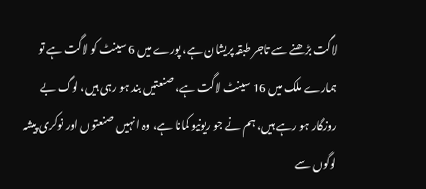لاگت بڑھنے سے تاجر طبقہ پریشان ہے، پورے میں 6 سینٹ کو لاگت ہے تو ہمارے ملک میں 16 سینٹ لاگت ہے، صنعتیں بند ہو رہی ہیں، لوگ بے روزگار ہو رہے ہیں، ہم نے جو ریونیو کمانا ہے، وہ انہیں صنعتوں اور نوکری پیشہ لوگوں سے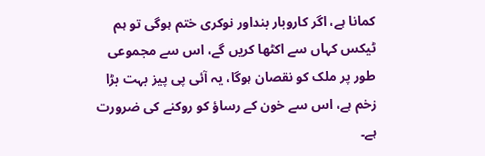کمانا ہے، اگر کاروبار بنداور نوکری ختم ہوگی تو ہم ٹیکس کہاں سے اکٹھا کریں گے، اس سے مجموعی طور پر ملک کو نقصان ہوگا، یہ آئی پی پیز بہت بڑا زخم ہے، اس سے خون کے رساؤ کو روکنے کی ضرورت ہے۔